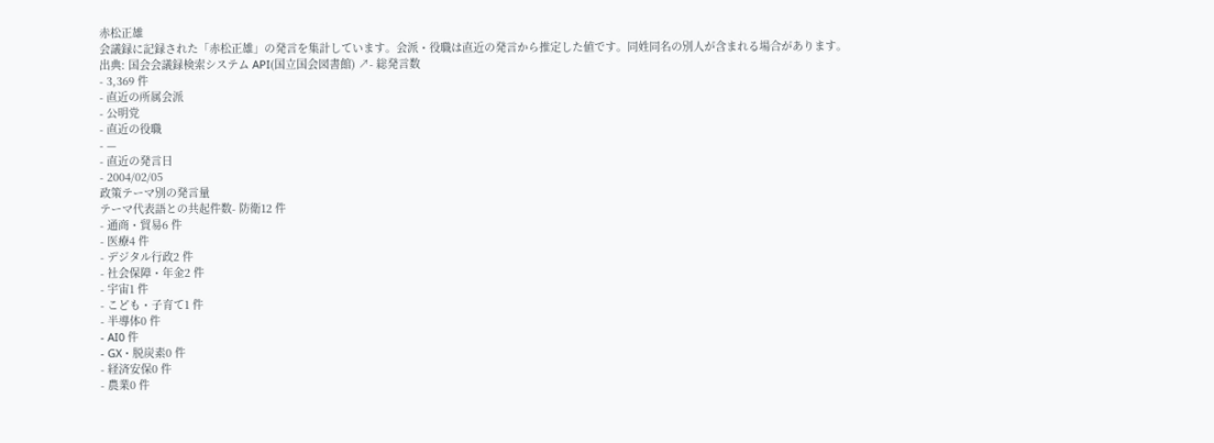赤松正雄
会議録に記録された「赤松正雄」の発言を集計しています。会派・役職は直近の発言から推定した値です。同姓同名の別人が含まれる場合があります。
出典: 国会会議録検索システム API(国立国会図書館) ↗- 総発言数
- 3,369 件
- 直近の所属会派
- 公明党
- 直近の役職
- —
- 直近の発言日
- 2004/02/05
政策テーマ別の発言量
テーマ代表語との共起件数- 防衛12 件
- 通商・貿易6 件
- 医療4 件
- デジタル行政2 件
- 社会保障・年金2 件
- 宇宙1 件
- こども・子育て1 件
- 半導体0 件
- AI0 件
- GX・脱炭素0 件
- 経済安保0 件
- 農業0 件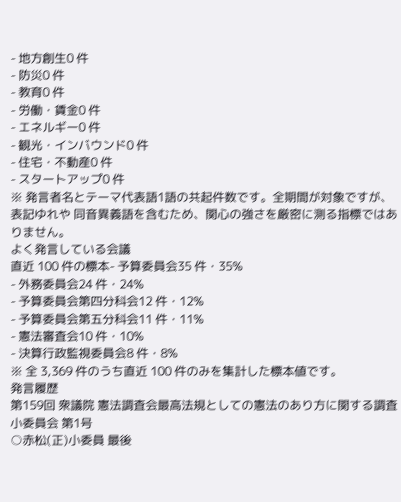- 地方創生0 件
- 防災0 件
- 教育0 件
- 労働・賃金0 件
- エネルギー0 件
- 観光・インバウンド0 件
- 住宅・不動産0 件
- スタートアップ0 件
※ 発言者名とテーマ代表語1語の共起件数です。全期間が対象ですが、表記ゆれや 同音異義語を含むため、関心の強さを厳密に測る指標ではありません。
よく発言している会議
直近 100 件の標本- 予算委員会35 件・35%
- 外務委員会24 件・24%
- 予算委員会第四分科会12 件・12%
- 予算委員会第五分科会11 件・11%
- 憲法審査会10 件・10%
- 決算行政監視委員会8 件・8%
※ 全 3,369 件のうち直近 100 件のみを集計した標本値です。
発言履歴
第159回 衆議院 憲法調査会最高法規としての憲法のあり方に関する調査小委員会 第1号
○赤松(正)小委員 最後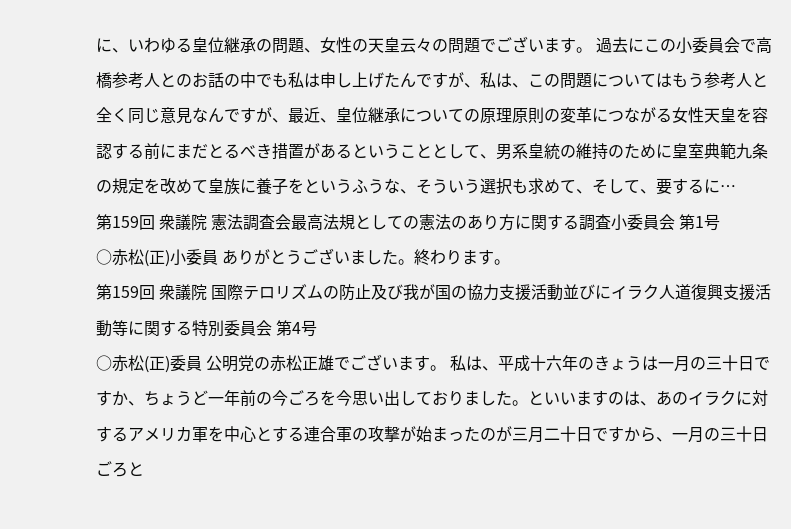に、いわゆる皇位継承の問題、女性の天皇云々の問題でございます。 過去にこの小委員会で高橋参考人とのお話の中でも私は申し上げたんですが、私は、この問題についてはもう参考人と全く同じ意見なんですが、最近、皇位継承についての原理原則の変革につながる女性天皇を容認する前にまだとるべき措置があるということとして、男系皇統の維持のために皇室典範九条の規定を改めて皇族に養子をというふうな、そういう選択も求めて、そして、要するに…
第159回 衆議院 憲法調査会最高法規としての憲法のあり方に関する調査小委員会 第1号
○赤松(正)小委員 ありがとうございました。終わります。
第159回 衆議院 国際テロリズムの防止及び我が国の協力支援活動並びにイラク人道復興支援活動等に関する特別委員会 第4号
○赤松(正)委員 公明党の赤松正雄でございます。 私は、平成十六年のきょうは一月の三十日ですか、ちょうど一年前の今ごろを今思い出しておりました。といいますのは、あのイラクに対するアメリカ軍を中心とする連合軍の攻撃が始まったのが三月二十日ですから、一月の三十日ごろと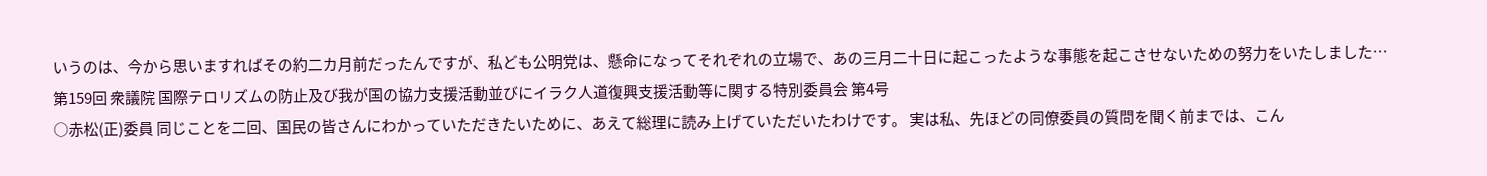いうのは、今から思いますればその約二カ月前だったんですが、私ども公明党は、懸命になってそれぞれの立場で、あの三月二十日に起こったような事態を起こさせないための努力をいたしました…
第159回 衆議院 国際テロリズムの防止及び我が国の協力支援活動並びにイラク人道復興支援活動等に関する特別委員会 第4号
○赤松(正)委員 同じことを二回、国民の皆さんにわかっていただきたいために、あえて総理に読み上げていただいたわけです。 実は私、先ほどの同僚委員の質問を聞く前までは、こん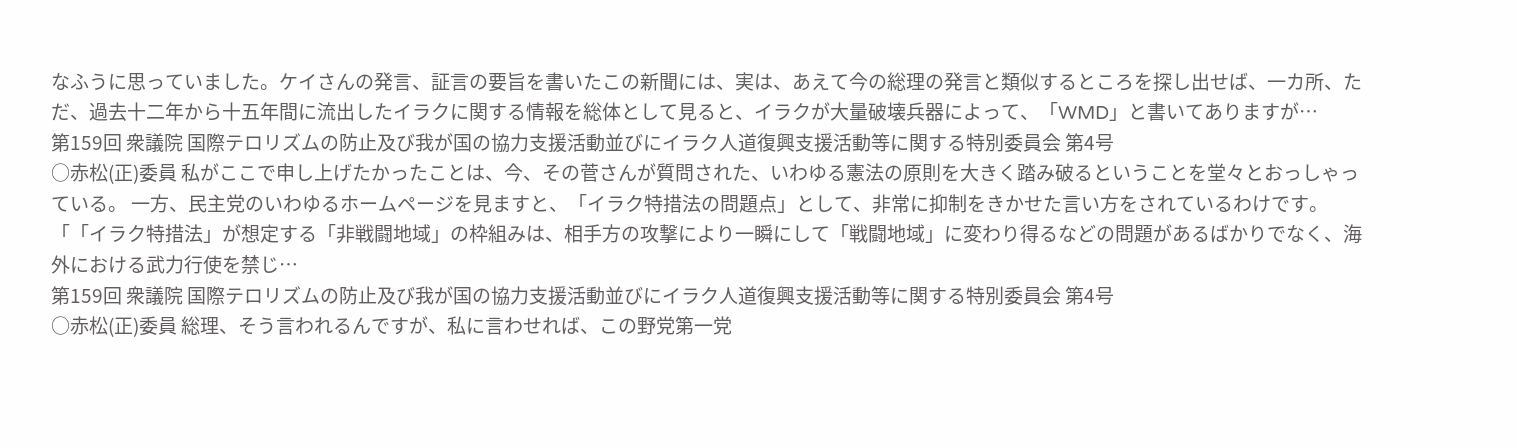なふうに思っていました。ケイさんの発言、証言の要旨を書いたこの新聞には、実は、あえて今の総理の発言と類似するところを探し出せば、一カ所、ただ、過去十二年から十五年間に流出したイラクに関する情報を総体として見ると、イラクが大量破壊兵器によって、「WMD」と書いてありますが…
第159回 衆議院 国際テロリズムの防止及び我が国の協力支援活動並びにイラク人道復興支援活動等に関する特別委員会 第4号
○赤松(正)委員 私がここで申し上げたかったことは、今、その菅さんが質問された、いわゆる憲法の原則を大きく踏み破るということを堂々とおっしゃっている。 一方、民主党のいわゆるホームページを見ますと、「イラク特措法の問題点」として、非常に抑制をきかせた言い方をされているわけです。「「イラク特措法」が想定する「非戦闘地域」の枠組みは、相手方の攻撃により一瞬にして「戦闘地域」に変わり得るなどの問題があるばかりでなく、海外における武力行使を禁じ…
第159回 衆議院 国際テロリズムの防止及び我が国の協力支援活動並びにイラク人道復興支援活動等に関する特別委員会 第4号
○赤松(正)委員 総理、そう言われるんですが、私に言わせれば、この野党第一党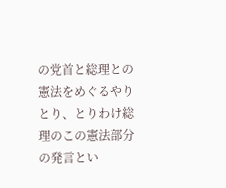の党首と総理との憲法をめぐるやりとり、とりわけ総理のこの憲法部分の発言とい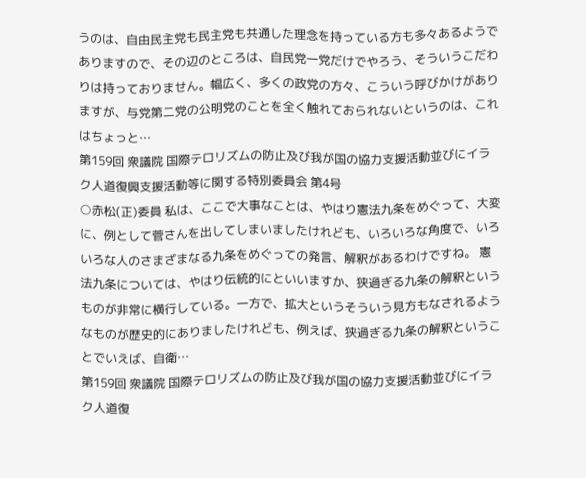うのは、自由民主党も民主党も共通した理念を持っている方も多々あるようでありますので、その辺のところは、自民党一党だけでやろう、そういうこだわりは持っておりません。幅広く、多くの政党の方々、こういう呼びかけがありますが、与党第二党の公明党のことを全く触れておられないというのは、これはちょっと…
第159回 衆議院 国際テロリズムの防止及び我が国の協力支援活動並びにイラク人道復興支援活動等に関する特別委員会 第4号
○赤松(正)委員 私は、ここで大事なことは、やはり憲法九条をめぐって、大変に、例として菅さんを出してしまいましたけれども、いろいろな角度で、いろいろな人のさまざまなる九条をめぐっての発言、解釈があるわけですね。 憲法九条については、やはり伝統的にといいますか、狭過ぎる九条の解釈というものが非常に横行している。一方で、拡大というそういう見方もなされるようなものが歴史的にありましたけれども、例えば、狭過ぎる九条の解釈ということでいえば、自衛…
第159回 衆議院 国際テロリズムの防止及び我が国の協力支援活動並びにイラク人道復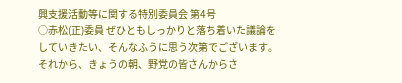興支援活動等に関する特別委員会 第4号
○赤松(正)委員 ぜひともしっかりと落ち着いた議論をしていきたい、そんなふうに思う次第でございます。 それから、きょうの朝、野党の皆さんからさ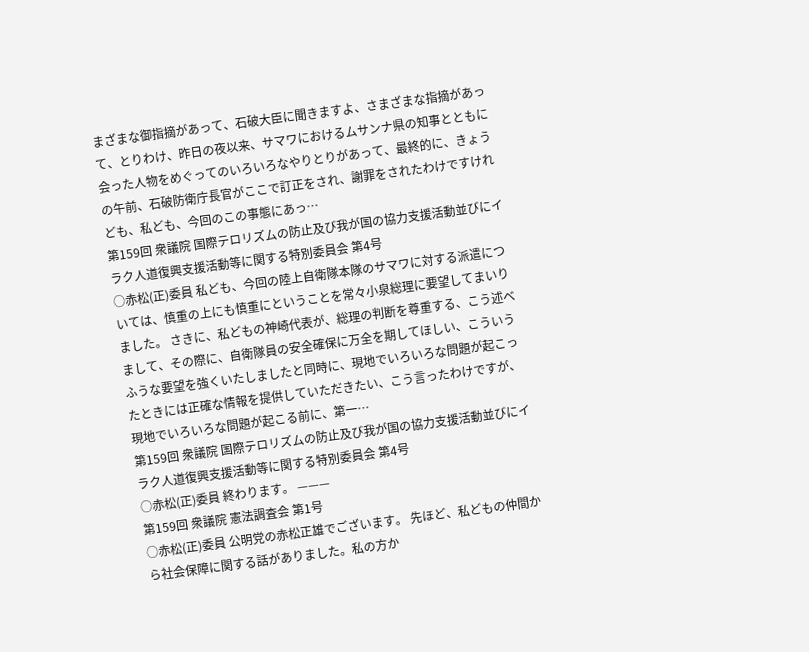まざまな御指摘があって、石破大臣に聞きますよ、さまざまな指摘があって、とりわけ、昨日の夜以来、サマワにおけるムサンナ県の知事とともに会った人物をめぐってのいろいろなやりとりがあって、最終的に、きょうの午前、石破防衛庁長官がここで訂正をされ、謝罪をされたわけですけれども、私ども、今回のこの事態にあっ…
第159回 衆議院 国際テロリズムの防止及び我が国の協力支援活動並びにイラク人道復興支援活動等に関する特別委員会 第4号
○赤松(正)委員 私ども、今回の陸上自衛隊本隊のサマワに対する派遣については、慎重の上にも慎重にということを常々小泉総理に要望してまいりました。 さきに、私どもの神崎代表が、総理の判断を尊重する、こう述べまして、その際に、自衛隊員の安全確保に万全を期してほしい、こういうふうな要望を強くいたしましたと同時に、現地でいろいろな問題が起こったときには正確な情報を提供していただきたい、こう言ったわけですが、現地でいろいろな問題が起こる前に、第一…
第159回 衆議院 国際テロリズムの防止及び我が国の協力支援活動並びにイラク人道復興支援活動等に関する特別委員会 第4号
○赤松(正)委員 終わります。 ———
第159回 衆議院 憲法調査会 第1号
○赤松(正)委員 公明党の赤松正雄でございます。 先ほど、私どもの仲間から社会保障に関する話がありました。私の方か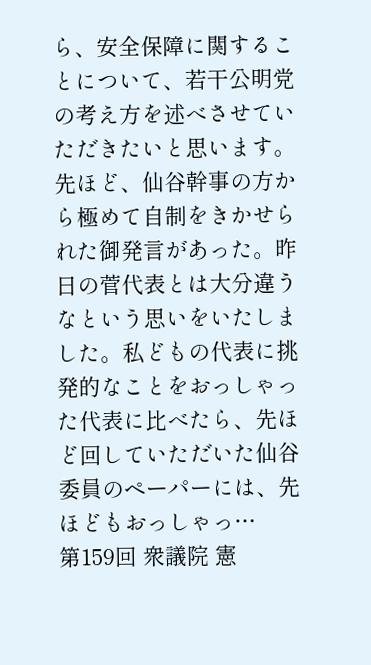ら、安全保障に関することについて、若干公明党の考え方を述べさせていただきたいと思います。 先ほど、仙谷幹事の方から極めて自制をきかせられた御発言があった。昨日の菅代表とは大分違うなという思いをいたしました。私どもの代表に挑発的なことをおっしゃった代表に比べたら、先ほど回していただいた仙谷委員のペーパーには、先ほどもおっしゃっ…
第159回 衆議院 憲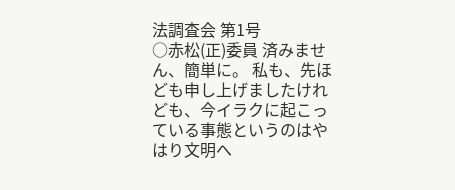法調査会 第1号
○赤松(正)委員 済みません、簡単に。 私も、先ほども申し上げましたけれども、今イラクに起こっている事態というのはやはり文明へ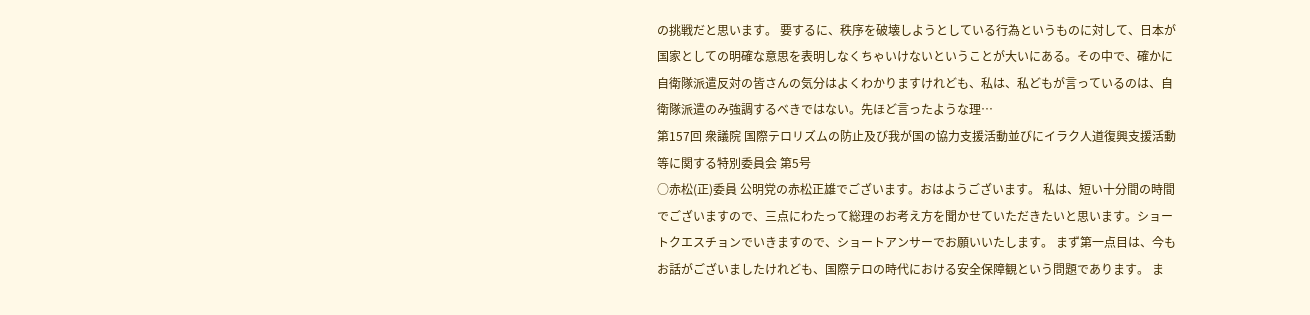の挑戦だと思います。 要するに、秩序を破壊しようとしている行為というものに対して、日本が国家としての明確な意思を表明しなくちゃいけないということが大いにある。その中で、確かに自衛隊派遣反対の皆さんの気分はよくわかりますけれども、私は、私どもが言っているのは、自衛隊派遣のみ強調するべきではない。先ほど言ったような理…
第157回 衆議院 国際テロリズムの防止及び我が国の協力支援活動並びにイラク人道復興支援活動等に関する特別委員会 第5号
○赤松(正)委員 公明党の赤松正雄でございます。おはようございます。 私は、短い十分間の時間でございますので、三点にわたって総理のお考え方を聞かせていただきたいと思います。ショートクエスチョンでいきますので、ショートアンサーでお願いいたします。 まず第一点目は、今もお話がございましたけれども、国際テロの時代における安全保障観という問題であります。 ま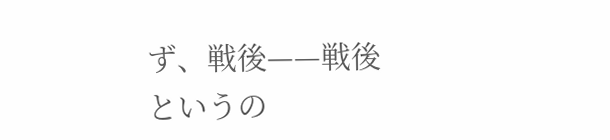ず、戦後——戦後というの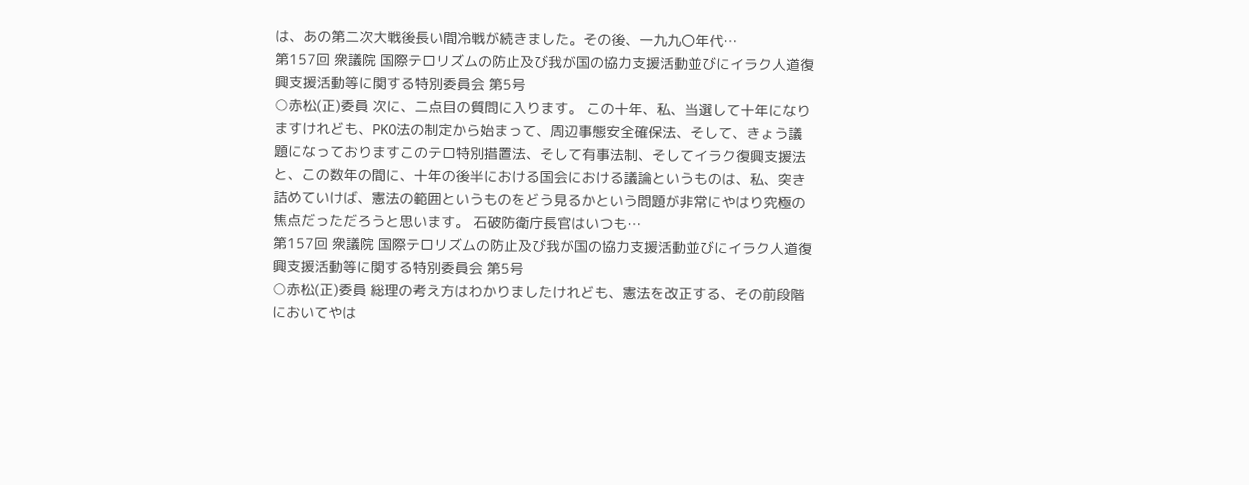は、あの第二次大戦後長い間冷戦が続きました。その後、一九九〇年代…
第157回 衆議院 国際テロリズムの防止及び我が国の協力支援活動並びにイラク人道復興支援活動等に関する特別委員会 第5号
○赤松(正)委員 次に、二点目の質問に入ります。 この十年、私、当選して十年になりますけれども、PKO法の制定から始まって、周辺事態安全確保法、そして、きょう議題になっておりますこのテロ特別措置法、そして有事法制、そしてイラク復興支援法と、この数年の間に、十年の後半における国会における議論というものは、私、突き詰めていけば、憲法の範囲というものをどう見るかという問題が非常にやはり究極の焦点だっただろうと思います。 石破防衛庁長官はいつも…
第157回 衆議院 国際テロリズムの防止及び我が国の協力支援活動並びにイラク人道復興支援活動等に関する特別委員会 第5号
○赤松(正)委員 総理の考え方はわかりましたけれども、憲法を改正する、その前段階においてやは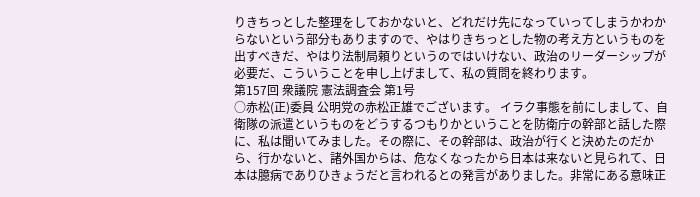りきちっとした整理をしておかないと、どれだけ先になっていってしまうかわからないという部分もありますので、やはりきちっとした物の考え方というものを出すべきだ、やはり法制局頼りというのではいけない、政治のリーダーシップが必要だ、こういうことを申し上げまして、私の質問を終わります。
第157回 衆議院 憲法調査会 第1号
○赤松(正)委員 公明党の赤松正雄でございます。 イラク事態を前にしまして、自衛隊の派遣というものをどうするつもりかということを防衛庁の幹部と話した際に、私は聞いてみました。その際に、その幹部は、政治が行くと決めたのだから、行かないと、諸外国からは、危なくなったから日本は来ないと見られて、日本は臆病でありひきょうだと言われるとの発言がありました。非常にある意味正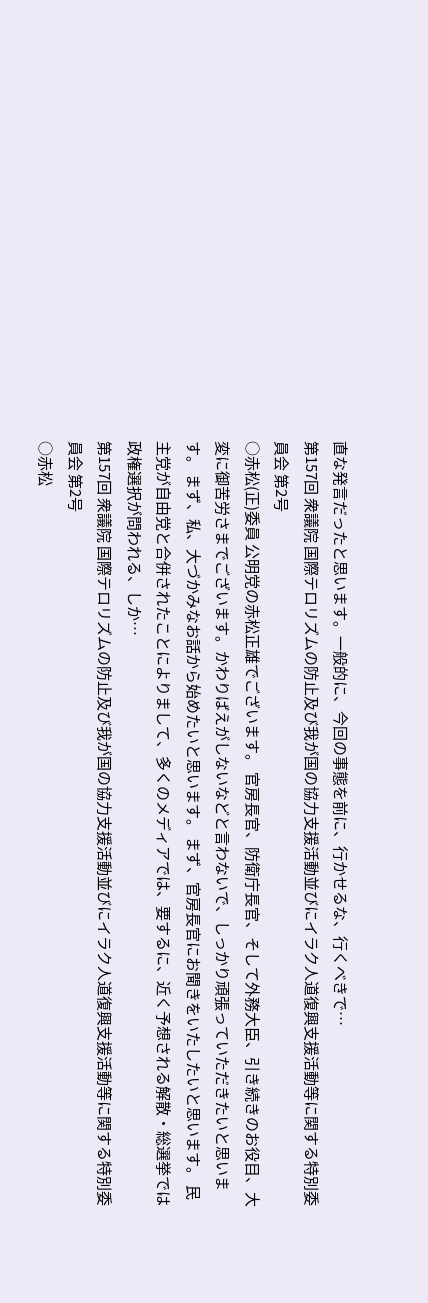直な発言だったと思います。一般的に、今回の事態を前に、行かせるな、行くべきで…
第157回 衆議院 国際テロリズムの防止及び我が国の協力支援活動並びにイラク人道復興支援活動等に関する特別委員会 第2号
○赤松(正)委員 公明党の赤松正雄でございます。 官房長官、防衛庁長官、そして外務大臣、引き続きのお役目、大変に御苦労さまでございます。かわりばえがしないなどと言わないで、しっかり頑張っていただきたいと思います。 まず、私、大づかみなお話から始めたいと思います。 まず、官房長官にお聞きをいたしたいと思います。 民主党が自由党と合併されたことによりまして、多くのメディアでは、要するに、近く予想される解散・総選挙では政権選択が問われる、しか…
第157回 衆議院 国際テロリズムの防止及び我が国の協力支援活動並びにイラク人道復興支援活動等に関する特別委員会 第2号
○赤松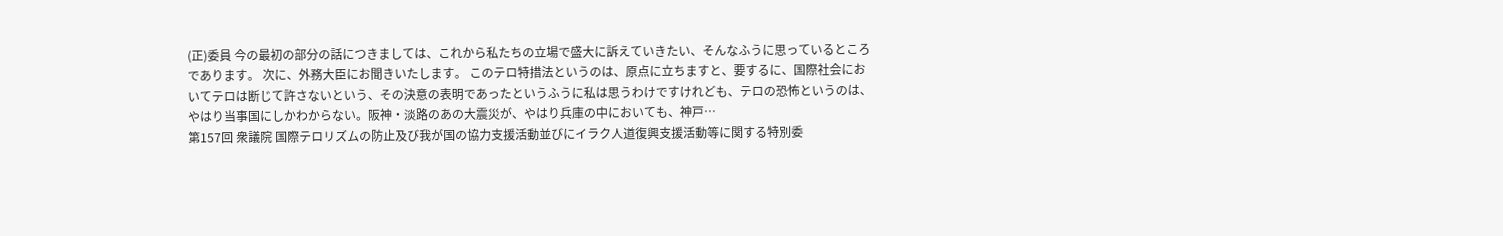(正)委員 今の最初の部分の話につきましては、これから私たちの立場で盛大に訴えていきたい、そんなふうに思っているところであります。 次に、外務大臣にお聞きいたします。 このテロ特措法というのは、原点に立ちますと、要するに、国際社会においてテロは断じて許さないという、その決意の表明であったというふうに私は思うわけですけれども、テロの恐怖というのは、やはり当事国にしかわからない。阪神・淡路のあの大震災が、やはり兵庫の中においても、神戸…
第157回 衆議院 国際テロリズムの防止及び我が国の協力支援活動並びにイラク人道復興支援活動等に関する特別委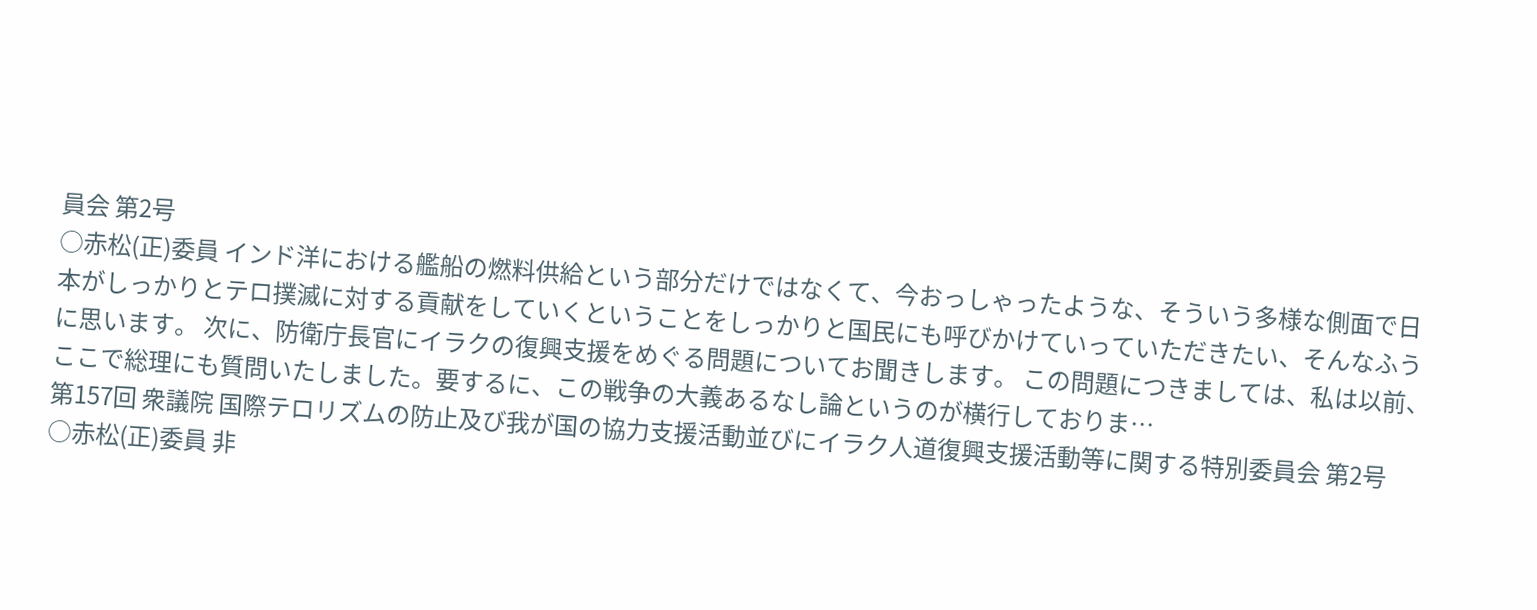員会 第2号
○赤松(正)委員 インド洋における艦船の燃料供給という部分だけではなくて、今おっしゃったような、そういう多様な側面で日本がしっかりとテロ撲滅に対する貢献をしていくということをしっかりと国民にも呼びかけていっていただきたい、そんなふうに思います。 次に、防衛庁長官にイラクの復興支援をめぐる問題についてお聞きします。 この問題につきましては、私は以前、ここで総理にも質問いたしました。要するに、この戦争の大義あるなし論というのが横行しておりま…
第157回 衆議院 国際テロリズムの防止及び我が国の協力支援活動並びにイラク人道復興支援活動等に関する特別委員会 第2号
○赤松(正)委員 非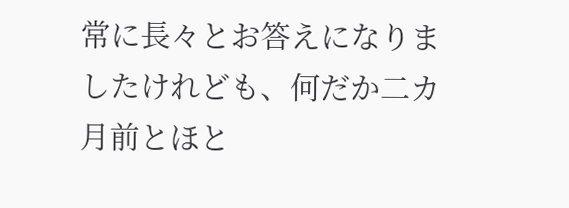常に長々とお答えになりましたけれども、何だか二カ月前とほと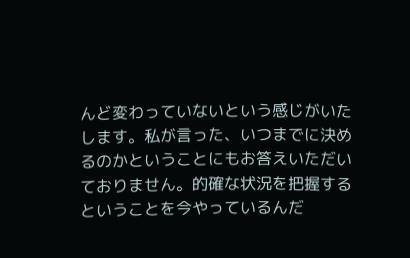んど変わっていないという感じがいたします。私が言った、いつまでに決めるのかということにもお答えいただいておりません。的確な状況を把握するということを今やっているんだ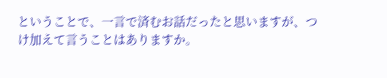ということで、一言で済むお話だったと思いますが、つけ加えて言うことはありますか。